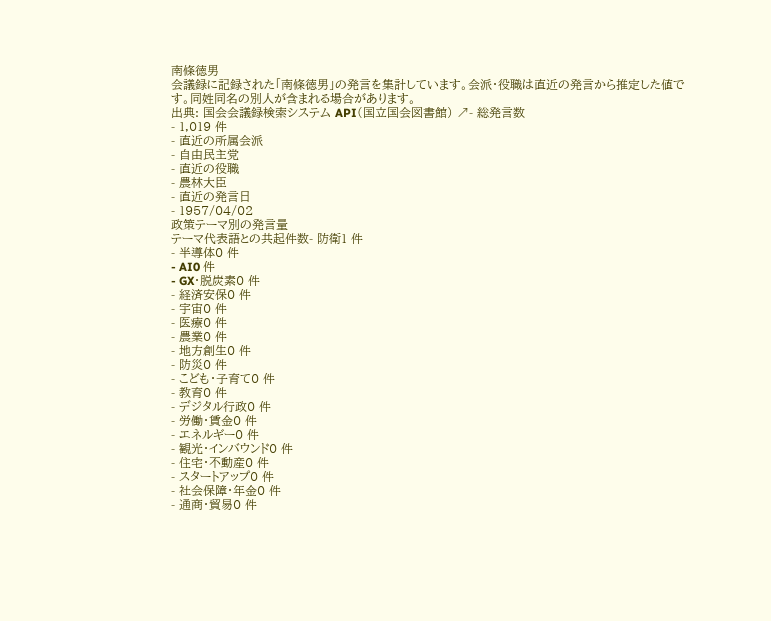南條徳男
会議録に記録された「南條徳男」の発言を集計しています。会派・役職は直近の発言から推定した値です。同姓同名の別人が含まれる場合があります。
出典: 国会会議録検索システム API(国立国会図書館) ↗- 総発言数
- 1,019 件
- 直近の所属会派
- 自由民主党
- 直近の役職
- 農林大臣
- 直近の発言日
- 1957/04/02
政策テーマ別の発言量
テーマ代表語との共起件数- 防衛1 件
- 半導体0 件
- AI0 件
- GX・脱炭素0 件
- 経済安保0 件
- 宇宙0 件
- 医療0 件
- 農業0 件
- 地方創生0 件
- 防災0 件
- こども・子育て0 件
- 教育0 件
- デジタル行政0 件
- 労働・賃金0 件
- エネルギー0 件
- 観光・インバウンド0 件
- 住宅・不動産0 件
- スタートアップ0 件
- 社会保障・年金0 件
- 通商・貿易0 件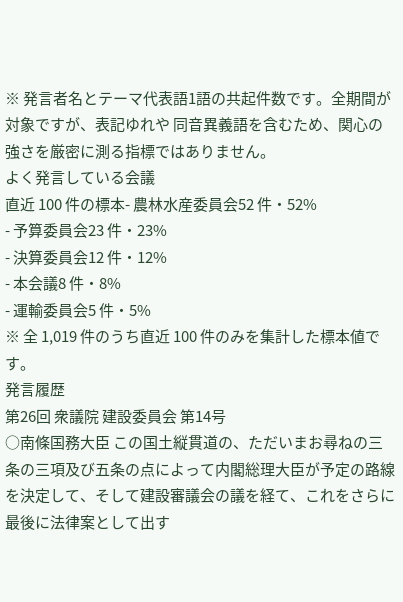※ 発言者名とテーマ代表語1語の共起件数です。全期間が対象ですが、表記ゆれや 同音異義語を含むため、関心の強さを厳密に測る指標ではありません。
よく発言している会議
直近 100 件の標本- 農林水産委員会52 件・52%
- 予算委員会23 件・23%
- 決算委員会12 件・12%
- 本会議8 件・8%
- 運輸委員会5 件・5%
※ 全 1,019 件のうち直近 100 件のみを集計した標本値です。
発言履歴
第26回 衆議院 建設委員会 第14号
○南條国務大臣 この国土縦貫道の、ただいまお尋ねの三条の三項及び五条の点によって内閣総理大臣が予定の路線を決定して、そして建設審議会の議を経て、これをさらに最後に法律案として出す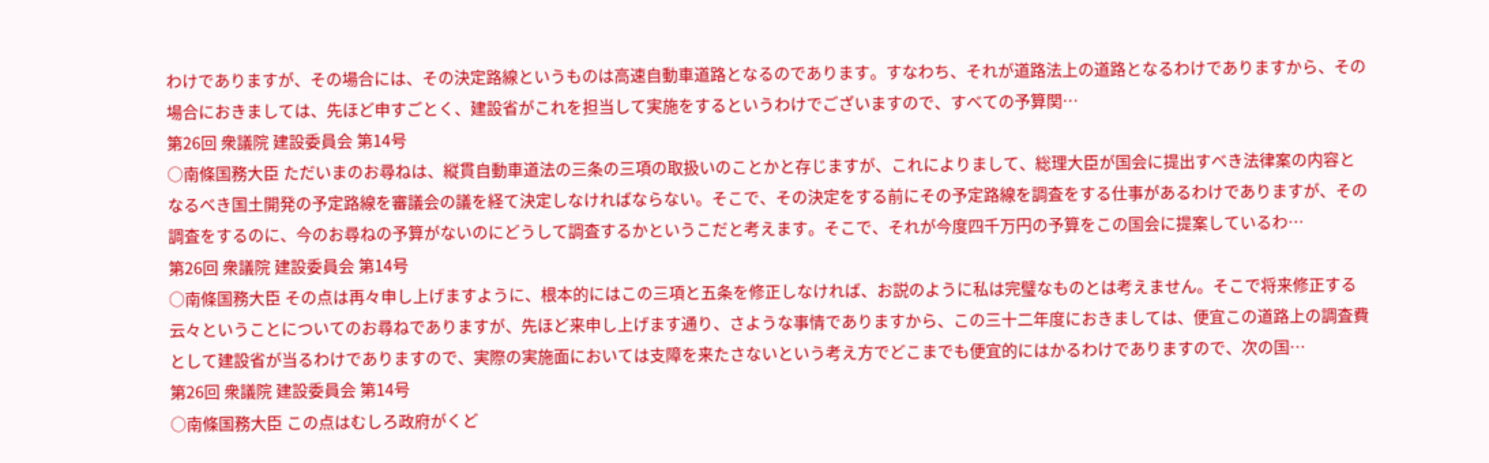わけでありますが、その場合には、その決定路線というものは高速自動車道路となるのであります。すなわち、それが道路法上の道路となるわけでありますから、その場合におきましては、先ほど申すごとく、建設省がこれを担当して実施をするというわけでございますので、すべての予算関…
第26回 衆議院 建設委員会 第14号
○南條国務大臣 ただいまのお尋ねは、縦貫自動車道法の三条の三項の取扱いのことかと存じますが、これによりまして、総理大臣が国会に提出すべき法律案の内容となるべき国土開発の予定路線を審議会の議を経て決定しなければならない。そこで、その決定をする前にその予定路線を調査をする仕事があるわけでありますが、その調査をするのに、今のお尋ねの予算がないのにどうして調査するかというこだと考えます。そこで、それが今度四千万円の予算をこの国会に提案しているわ…
第26回 衆議院 建設委員会 第14号
○南條国務大臣 その点は再々申し上げますように、根本的にはこの三項と五条を修正しなければ、お説のように私は完璧なものとは考えません。そこで将来修正する云々ということについてのお尋ねでありますが、先ほど来申し上げます通り、さような事情でありますから、この三十二年度におきましては、便宜この道路上の調査費として建設省が当るわけでありますので、実際の実施面においては支障を来たさないという考え方でどこまでも便宜的にはかるわけでありますので、次の国…
第26回 衆議院 建設委員会 第14号
○南條国務大臣 この点はむしろ政府がくど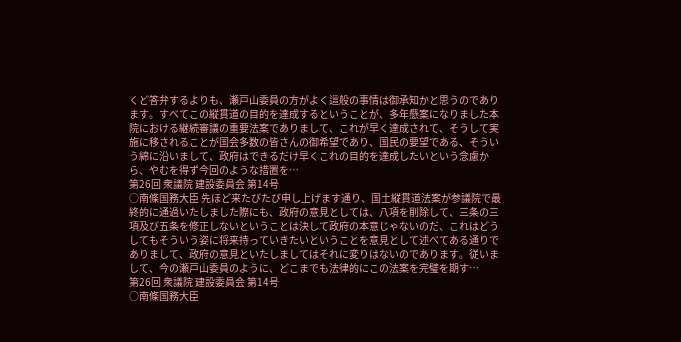くど答弁するよりも、瀬戸山委員の方がよく這般の事情は御承知かと思うのであります。すべてこの縦貫道の目的を達成するということが、多年懸案になりました本院における継続審議の重要法案でありまして、これが早く達成されて、そうして実施に移されることが国会多数の皆さんの御希望であり、国民の要望である、そういう綿に沿いまして、政府はできるだけ早くこれの目的を達成したいという念慮から、やむを得ず今回のような措置を…
第26回 衆議院 建設委員会 第14号
○南條国務大臣 先ほど来たびたび申し上げます通り、国土縦貫道法案が参議院で最終的に通過いたしました際にも、政府の意見としては、八項を削除して、三条の三項及び五条を修正しないということは決して政府の本意じゃないのだ、これはどうしてもそういう姿に将来持っていきたいということを意見として述べてある通りでありまして、政府の意見といたしましてはそれに変りはないのであります。従いまして、今の瀬戸山委員のように、どこまでも法律的にこの法案を完璧を期す…
第26回 衆議院 建設委員会 第14号
○南條国務大臣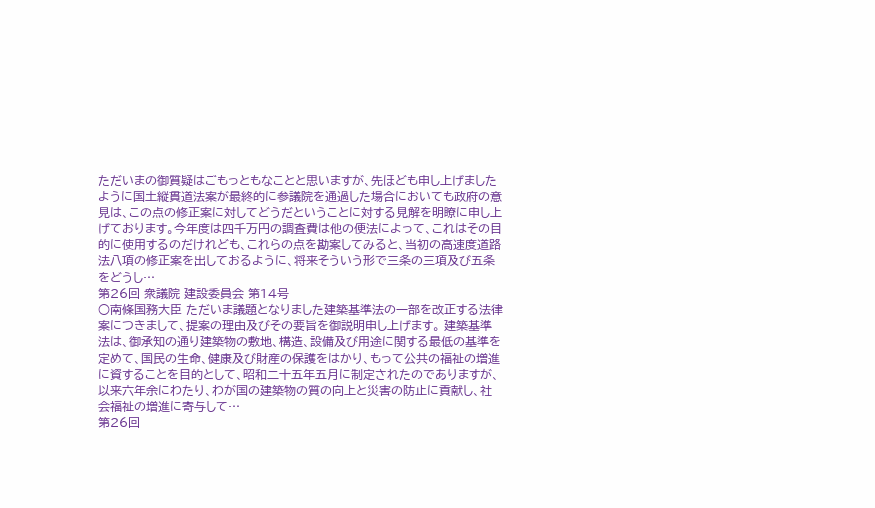ただいまの御質疑はごもっともなことと思いますが、先ほども申し上げましたように国土縦貫道法案が最終的に参議院を通過した場合においても政府の意見は、この点の修正案に対してどうだということに対する見解を明瞭に申し上げております。今年度は四千万円の調査費は他の便法によって、これはその目的に使用するのだけれども、これらの点を勘案してみると、当初の高速度道路法八項の修正案を出しておるように、将来そういう形で三条の三項及び五条をどうし…
第26回 衆議院 建設委員会 第14号
○南條国務大臣 ただいま議題となりました建築基準法の一部を改正する法律案につきまして、提案の理由及びその要旨を御説明申し上げます。 建築基準法は、御承知の通り建築物の敷地、構造、設備及び用途に関する最低の基準を定めて、国民の生命、健康及び財産の保護をはかり、もって公共の福祉の増進に資することを目的として、昭和二十五年五月に制定されたのでありますが、以来六年余にわたり、わが国の建築物の質の向上と災害の防止に貢献し、社会福祉の増進に寄与して…
第26回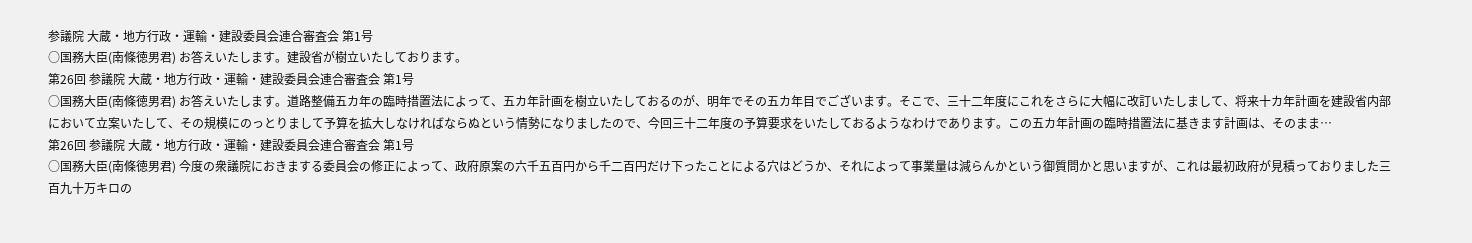参議院 大蔵・地方行政・運輸・建設委員会連合審査会 第1号
○国務大臣(南條徳男君) お答えいたします。建設省が樹立いたしております。
第26回 参議院 大蔵・地方行政・運輸・建設委員会連合審査会 第1号
○国務大臣(南條徳男君) お答えいたします。道路整備五カ年の臨時措置法によって、五カ年計画を樹立いたしておるのが、明年でその五カ年目でございます。そこで、三十二年度にこれをさらに大幅に改訂いたしまして、将来十カ年計画を建設省内部において立案いたして、その規模にのっとりまして予算を拡大しなければならぬという情勢になりましたので、今回三十二年度の予算要求をいたしておるようなわけであります。この五カ年計画の臨時措置法に基きます計画は、そのまま…
第26回 参議院 大蔵・地方行政・運輸・建設委員会連合審査会 第1号
○国務大臣(南條徳男君) 今度の衆議院におきまする委員会の修正によって、政府原案の六千五百円から千二百円だけ下ったことによる穴はどうか、それによって事業量は減らんかという御質問かと思いますが、これは最初政府が見積っておりました三百九十万キロの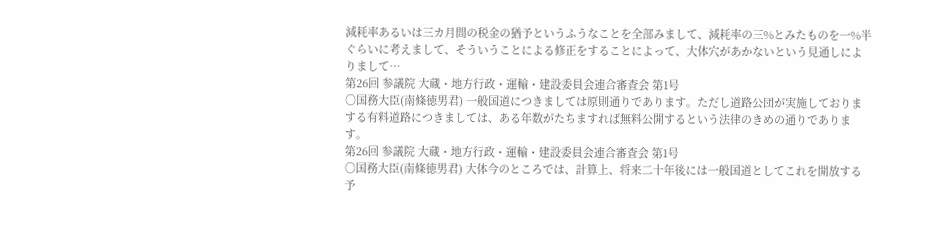減耗率あるいは三カ月間の税金の猶予というふうなことを全部みまして、減耗率の三%とみたものを一%半ぐらいに考えまして、そういうことによる修正をすることによって、大体穴があかないという見通しによりまして…
第26回 参議院 大蔵・地方行政・運輸・建設委員会連合審査会 第1号
○国務大臣(南條徳男君) 一般国道につきましては原則通りであります。ただし道路公団が実施しておりまする有料道路につきましては、ある年数がたちますれば無料公開するという法律のきめの通りであります。
第26回 参議院 大蔵・地方行政・運輸・建設委員会連合審査会 第1号
○国務大臣(南條徳男君) 大体今のところでは、計算上、将来二十年後には一般国道としてこれを開放する予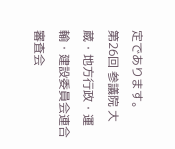定であります。
第26回 参議院 大蔵・地方行政・運輸・建設委員会連合審査会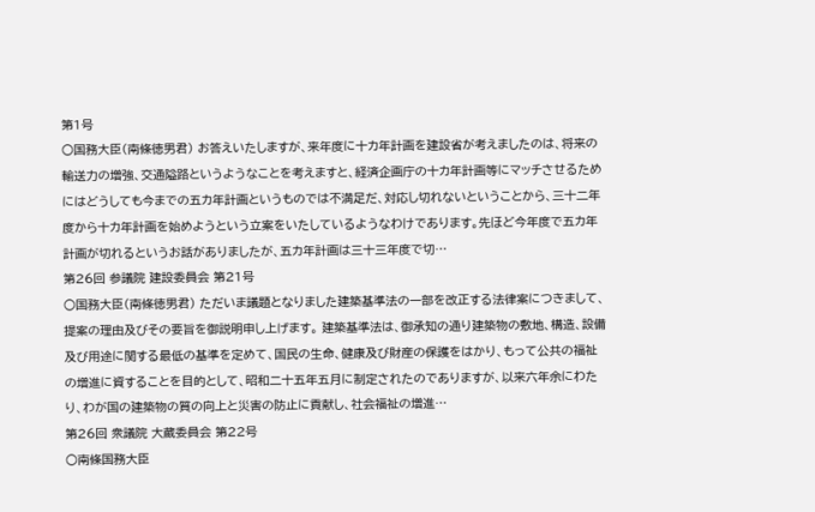第1号
○国務大臣(南條徳男君) お答えいたしますが、来年度に十カ年計画を建設省が考えましたのは、将来の輸送力の増強、交通隘路というようなことを考えますと、経済企画庁の十カ年計画等にマッチさせるためにはどうしても今までの五カ年計画というものでは不満足だ、対応し切れないということから、三十二年度から十カ年計画を始めようという立案をいたしているようなわけであります。先ほど今年度で五カ年計画が切れるというお話がありましたが、五カ年計画は三十三年度で切…
第26回 参議院 建設委員会 第21号
○国務大臣(南條徳男君) ただいま議題となりました建築基準法の一部を改正する法律案につきまして、提案の理由及びその要旨を御説明申し上げます。 建築基準法は、御承知の通り建築物の敷地、構造、設備及び用途に関する最低の基準を定めて、国民の生命、健康及び財産の保護をはかり、もって公共の福祉の増進に資することを目的として、昭和二十五年五月に制定されたのでありますが、以来六年余にわたり、わが国の建築物の質の向上と災害の防止に貢献し、社会福祉の増進…
第26回 衆議院 大蔵委員会 第22号
○南條国務大臣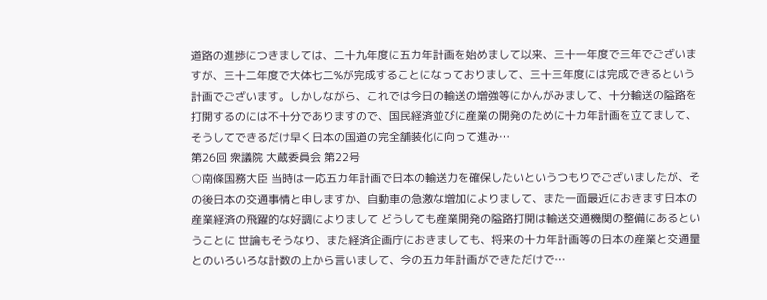道路の進捗につきましては、二十九年度に五カ年計画を始めまして以来、三十一年度で三年でございますが、三十二年度で大体七二%が完成することになっておりまして、三十三年度には完成できるという計画でございます。しかしながら、これでは今日の輸送の増強等にかんがみまして、十分輸送の隘路を打開するのには不十分でありますので、国民経済並びに産業の開発のために十カ年計画を立てまして、そうしてできるだけ早く日本の国道の完全舗装化に向って進み…
第26回 衆議院 大蔵委員会 第22号
○南條国務大臣 当時は一応五カ年計画で日本の輸送力を確保したいというつもりでございましたが、その後日本の交通事情と申しますか、自動車の急激な増加によりまして、また一面最近におきます日本の産業経済の飛躍的な好調によりまして どうしても産業開発の隘路打開は輸送交通機関の整備にあるということに 世論もそうなり、また経済企画庁におきましても、将来の十カ年計画等の日本の産業と交通量とのいろいろな計数の上から言いまして、今の五カ年計画ができただけで…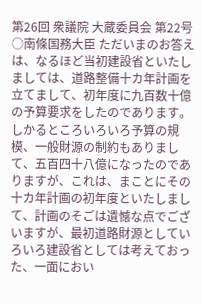第26回 衆議院 大蔵委員会 第22号
○南條国務大臣 ただいまのお答えは、なるほど当初建設省といたしましては、道路整備十カ年計画を立てまして、初年度に九百数十億の予算要求をしたのであります。しかるところいろいろ予算の規模、一般財源の制約もありまして、五百四十八億になったのでありますが、これは、まことにその十カ年計画の初年度といたしまして、計画のそごは遺憾な点でございますが、最初道路財源としていろいろ建設省としては考えておった、一面におい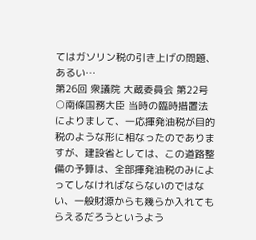てはガソリン税の引き上げの問題、あるい…
第26回 衆議院 大蔵委員会 第22号
○南條国務大臣 当時の臨時措置法によりまして、一応揮発油税が目的税のような形に相なったのでありますが、建設省としては、この道路整備の予算は、全部揮発油税のみによってしなければならないのではない、一般財源からも幾らか入れてもらえるだろうというよう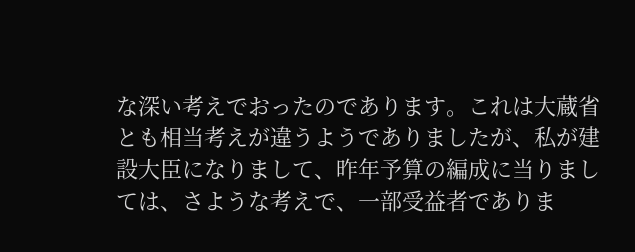な深い考えでおったのであります。これは大蔵省とも相当考えが違うようでありましたが、私が建設大臣になりまして、昨年予算の編成に当りましては、さような考えで、一部受益者でありま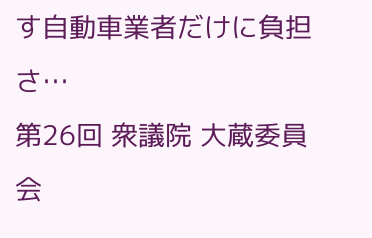す自動車業者だけに負担さ…
第26回 衆議院 大蔵委員会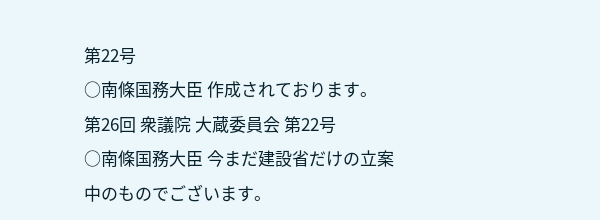第22号
○南條国務大臣 作成されております。
第26回 衆議院 大蔵委員会 第22号
○南條国務大臣 今まだ建設省だけの立案中のものでございます。